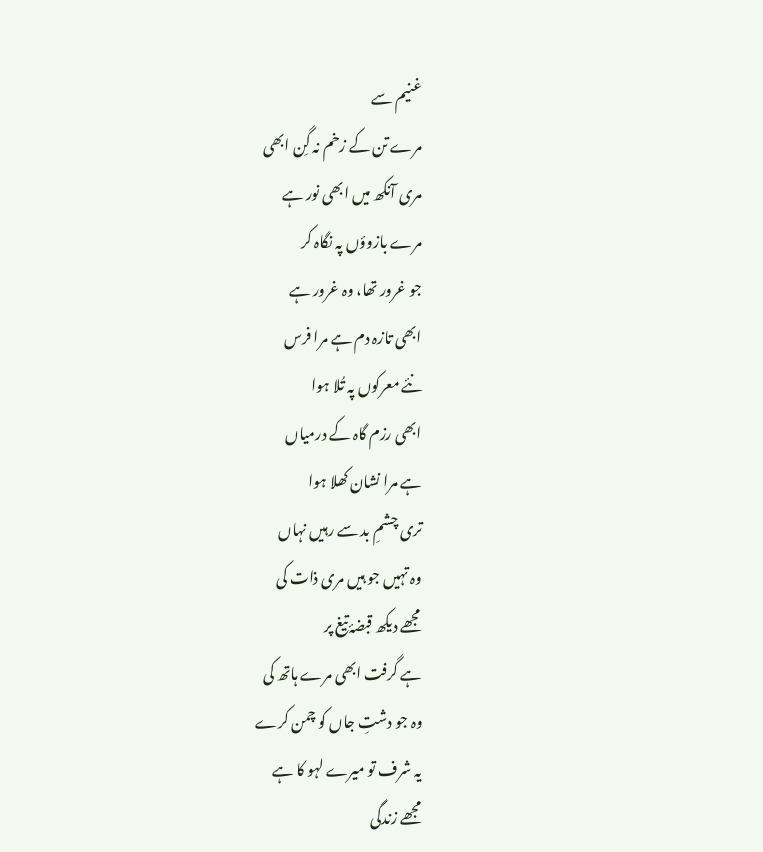غنیم سے
مرے تن کے زخم نہ گِن ابھی
مری آنکھ میں ابھی نور ہے
مرے بازوؤں پہ نگاہ کر
جو غرور تھا، وہ غرور ہے
ابھی تازہ دم ہے مرا فرس
نئے معرکوں پہ تُلا ہوا
ابھی رزم گاہ کے درمیاں
ہے مرا نشان کھلا ہوا
تری چشمِ بد سے رہیں نہاں
وہ تہیں جو ہیں مری ذات کی
مجھے دیکھ قبضۂ تیغ پر
ہے گرفت ابھی مرے ہاتھ کی
وہ جو دشتِ جاں کو چمن کرے
یہ شرف تو میرے لہو کا ہے
مجھے زندگی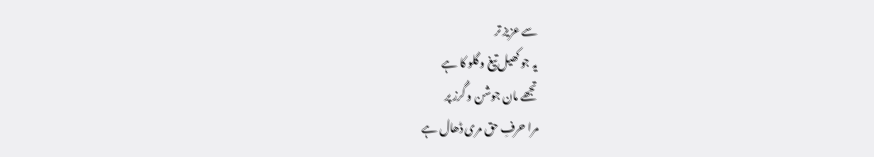سے عزیز تر
یہ جو کھیل تیغ و گلو کا ہے
تجھے مان جوشن و گُرز پر
مرا حرفِ حق مری ڈھال ہے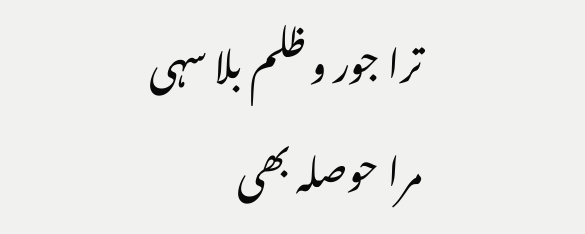ترا جور و ظلم بلا سہی
مرا حوصلہ بھی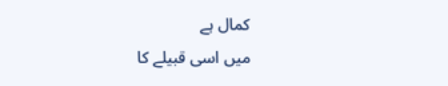کمال ہے
میں اسی قبیلے کا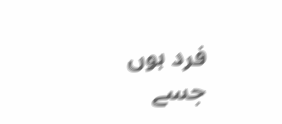فرد ہوں
جسے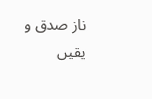ناز صدق و یقیں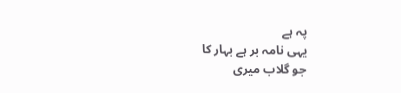پہ ہے
یہی نامہ بر ہے بہار کا
جو گلاب میری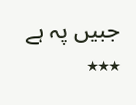جبیں پہ ہے
٭٭٭